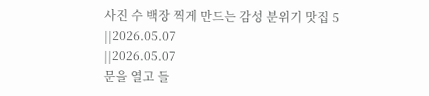사진 수 백장 찍게 만드는 감성 분위기 맛집 5
||2026.05.07
||2026.05.07
문을 열고 들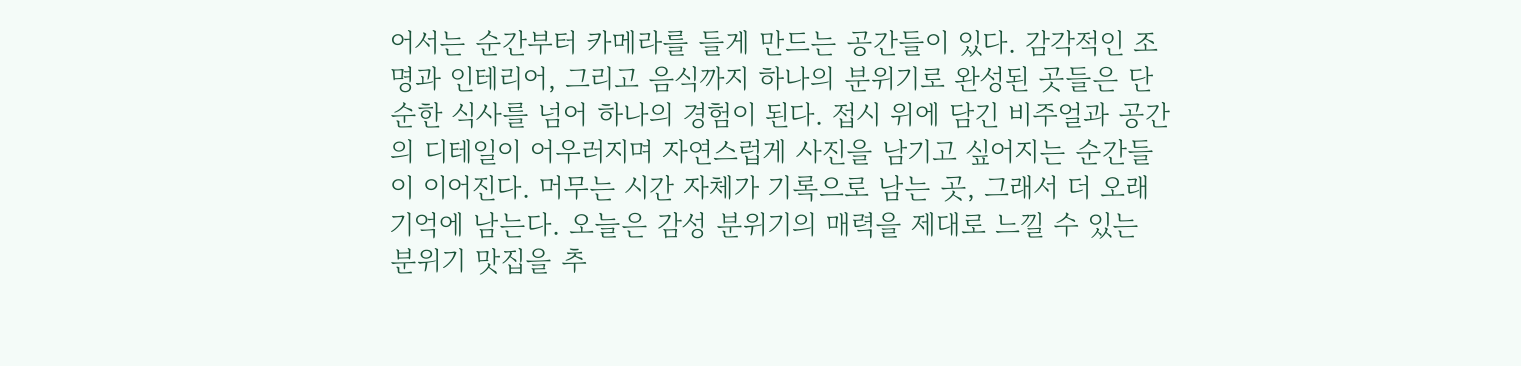어서는 순간부터 카메라를 들게 만드는 공간들이 있다. 감각적인 조명과 인테리어, 그리고 음식까지 하나의 분위기로 완성된 곳들은 단순한 식사를 넘어 하나의 경험이 된다. 접시 위에 담긴 비주얼과 공간의 디테일이 어우러지며 자연스럽게 사진을 남기고 싶어지는 순간들이 이어진다. 머무는 시간 자체가 기록으로 남는 곳, 그래서 더 오래 기억에 남는다. 오늘은 감성 분위기의 매력을 제대로 느낄 수 있는 분위기 맛집을 추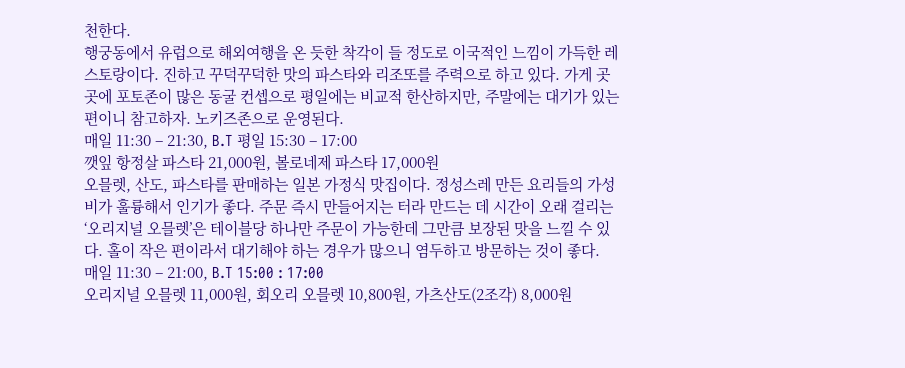천한다.
행궁동에서 유럽으로 해외여행을 온 듯한 착각이 들 정도로 이국적인 느낌이 가득한 레스토랑이다. 진하고 꾸덕꾸덕한 맛의 파스타와 리조또를 주력으로 하고 있다. 가게 곳곳에 포토존이 많은 동굴 컨셉으로 평일에는 비교적 한산하지만, 주말에는 대기가 있는 편이니 참고하자. 노키즈존으로 운영된다.
매일 11:30 – 21:30, B.T 평일 15:30 – 17:00
깻잎 항정살 파스타 21,000원, 볼로네제 파스타 17,000원
오믈렛, 산도, 파스타를 판매하는 일본 가정식 맛집이다. 정성스레 만든 요리들의 가성비가 훌륭해서 인기가 좋다. 주문 즉시 만들어지는 터라 만드는 데 시간이 오래 걸리는 ‘오리지널 오믈렛’은 테이블당 하나만 주문이 가능한데 그만큼 보장된 맛을 느낄 수 있다. 홀이 작은 편이라서 대기해야 하는 경우가 많으니 염두하고 방문하는 것이 좋다.
매일 11:30 – 21:00, B.T 15:00 : 17:00
오리지널 오믈렛 11,000원, 회오리 오믈렛 10,800원, 가츠산도(2조각) 8,000원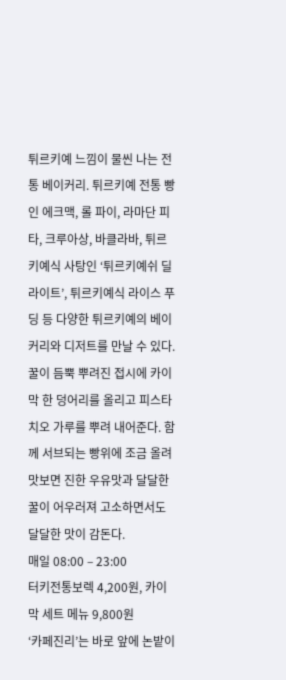튀르키예 느낌이 물씬 나는 전통 베이커리. 튀르키예 전통 빵인 에크맥, 롤 파이, 라마단 피타, 크루아상, 바클라바, 튀르키예식 사탕인 ‘튀르키예쉬 딜라이트’, 튀르키예식 라이스 푸딩 등 다양한 튀르키예의 베이커리와 디저트를 만날 수 있다. 꿀이 듬뿍 뿌려진 접시에 카이막 한 덩어리를 올리고 피스타치오 가루를 뿌려 내어준다. 함께 서브되는 빵위에 조금 올려 맛보면 진한 우유맛과 달달한 꿀이 어우러져 고소하면서도 달달한 맛이 감돈다.
매일 08:00 – 23:00
터키전통보렉 4,200원, 카이막 세트 메뉴 9,800원
‘카페진리’는 바로 앞에 논밭이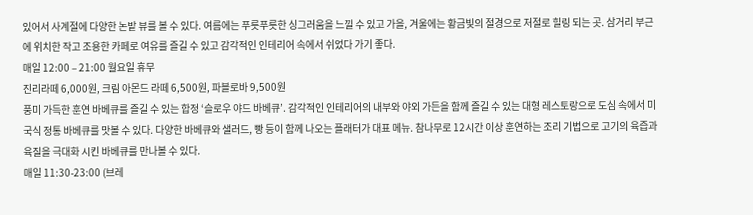있어서 사계절에 다양한 논밭 뷰를 볼 수 있다. 여름에는 푸릇푸릇한 싱그러움을 느낄 수 있고 가을, 겨울에는 황금빛의 절경으로 저절로 힐링 되는 곳. 삼거리 부근에 위치한 작고 조용한 카페로 여유를 즐길 수 있고 감각적인 인테리어 속에서 쉬었다 가기 좋다.
매일 12:00 – 21:00 월요일 휴무
진리라떼 6,000원, 크림 아몬드 라떼 6,500원, 파블로바 9,500원
풍미 가득한 훈연 바베큐를 즐길 수 있는 합정 ‘슬로우 야드 바베큐’. 감각적인 인테리어의 내부와 야외 가든을 함께 즐길 수 있는 대형 레스토랑으로 도심 속에서 미국식 정통 바베큐를 맛볼 수 있다. 다양한 바베큐와 샐러드, 빵 등이 함께 나오는 플래터가 대표 메뉴. 참나무로 12시간 이상 훈연하는 조리 기법으로 고기의 육즙과 육질을 극대화 시킨 바베큐를 만나볼 수 있다.
매일 11:30-23:00 (브레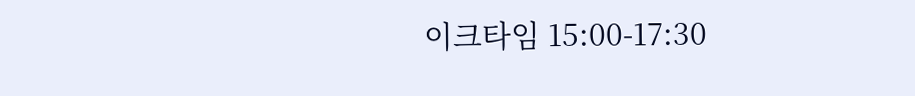이크타임 15:00-17:30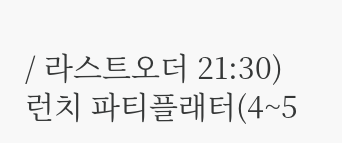/ 라스트오더 21:30)
런치 파티플래터(4~5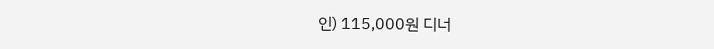인) 115,000원 디너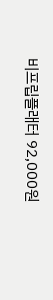비프립플래터 92,000원